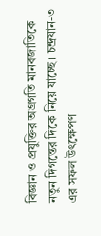বিজ্ঞান ও প্রযুক্তির অগ্রগতি মানবজাতিকে নতুন দিগন্তের দিকে নিয়ে যাচ্ছে। চন্দ্রযান-৩ এর সফল উৎক্ষেপণ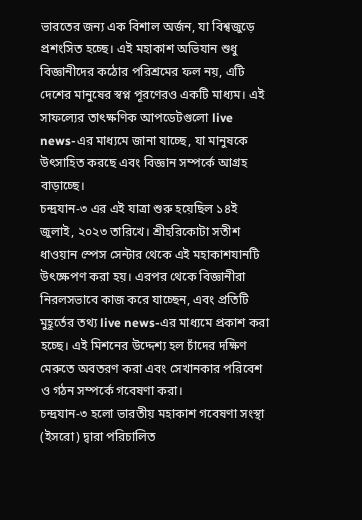ভারতের জন্য এক বিশাল অর্জন, যা বিশ্বজুড়ে প্রশংসিত হচ্ছে। এই মহাকাশ অভিযান শুধু বিজ্ঞানীদের কঠোর পরিশ্রমের ফল নয়, এটি দেশের মানুষের স্বপ্ন পূরণেরও একটি মাধ্যম। এই সাফল্যের তাৎক্ষণিক আপডেটগুলো live news-এর মাধ্যমে জানা যাচ্ছে, যা মানুষকে উৎসাহিত করছে এবং বিজ্ঞান সম্পর্কে আগ্রহ বাড়াচ্ছে।
চন্দ্রযান-৩ এর এই যাত্রা শুরু হয়েছিল ১৪ই জুলাই, ২০২৩ তারিখে। শ্রীহরিকোটা সতীশ ধাওয়ান স্পেস সেন্টার থেকে এই মহাকাশযানটি উৎক্ষেপণ করা হয়। এরপর থেকে বিজ্ঞানীরা নিরলসভাবে কাজ করে যাচ্ছেন, এবং প্রতিটি মুহূর্তের তথ্য live news-এর মাধ্যমে প্রকাশ করা হচ্ছে। এই মিশনের উদ্দেশ্য হল চাঁদের দক্ষিণ মেরুতে অবতরণ করা এবং সেখানকার পরিবেশ ও গঠন সম্পর্কে গবেষণা করা।
চন্দ্রযান-৩ হলো ভারতীয় মহাকাশ গবেষণা সংস্থা (ইসরো) দ্বারা পরিচালিত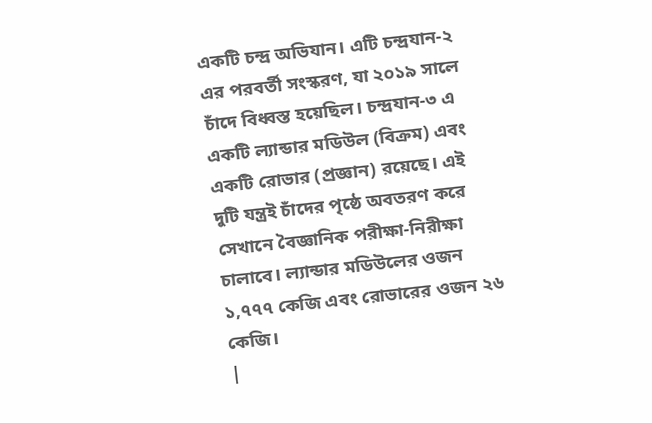একটি চন্দ্র অভিযান। এটি চন্দ্রযান-২ এর পরবর্তী সংস্করণ, যা ২০১৯ সালে চাঁদে বিধ্বস্ত হয়েছিল। চন্দ্রযান-৩ এ একটি ল্যান্ডার মডিউল (বিক্রম) এবং একটি রোভার (প্রজ্ঞান) রয়েছে। এই দুটি যন্ত্রই চাঁদের পৃষ্ঠে অবতরণ করে সেখানে বৈজ্ঞানিক পরীক্ষা-নিরীক্ষা চালাবে। ল্যান্ডার মডিউলের ওজন ১,৭৭৭ কেজি এবং রোভারের ওজন ২৬ কেজি।
|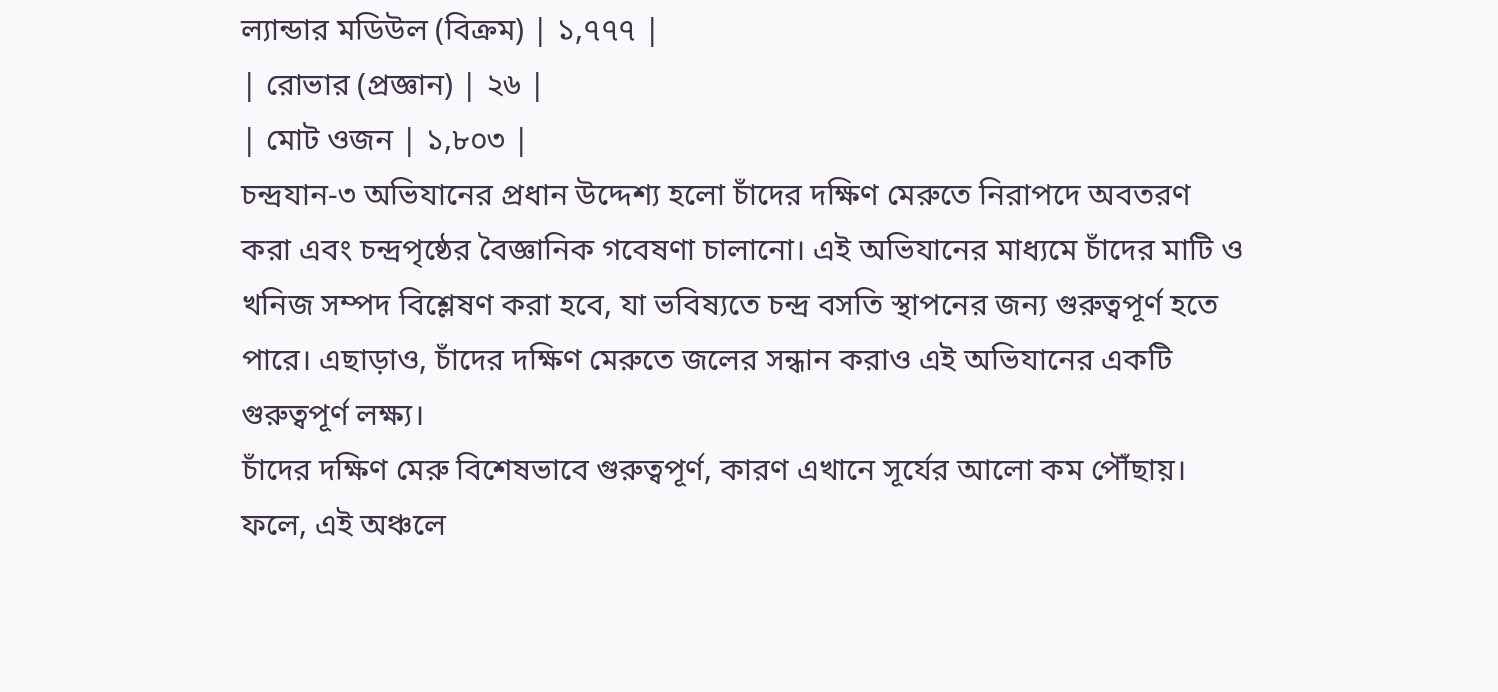ল্যান্ডার মডিউল (বিক্রম) | ১,৭৭৭ |
| রোভার (প্রজ্ঞান) | ২৬ |
| মোট ওজন | ১,৮০৩ |
চন্দ্রযান-৩ অভিযানের প্রধান উদ্দেশ্য হলো চাঁদের দক্ষিণ মেরুতে নিরাপদে অবতরণ করা এবং চন্দ্রপৃষ্ঠের বৈজ্ঞানিক গবেষণা চালানো। এই অভিযানের মাধ্যমে চাঁদের মাটি ও খনিজ সম্পদ বিশ্লেষণ করা হবে, যা ভবিষ্যতে চন্দ্র বসতি স্থাপনের জন্য গুরুত্বপূর্ণ হতে পারে। এছাড়াও, চাঁদের দক্ষিণ মেরুতে জলের সন্ধান করাও এই অভিযানের একটি গুরুত্বপূর্ণ লক্ষ্য।
চাঁদের দক্ষিণ মেরু বিশেষভাবে গুরুত্বপূর্ণ, কারণ এখানে সূর্যের আলো কম পৌঁছায়। ফলে, এই অঞ্চলে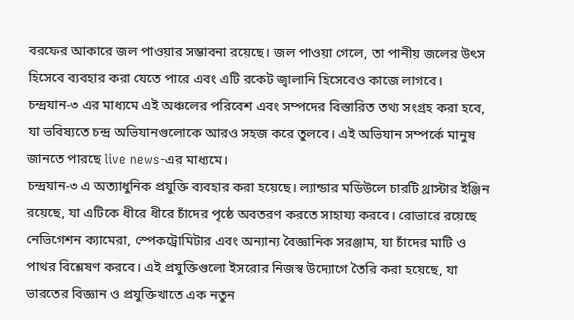বরফের আকারে জল পাওয়ার সম্ভাবনা রয়েছে। জল পাওয়া গেলে, তা পানীয় জলের উৎস হিসেবে ব্যবহার করা যেতে পারে এবং এটি রকেট জ্বালানি হিসেবেও কাজে লাগবে। চন্দ্রযান-৩ এর মাধ্যমে এই অঞ্চলের পরিবেশ এবং সম্পদের বিস্তারিত তথ্য সংগ্রহ করা হবে, যা ভবিষ্যতে চন্দ্র অভিযানগুলোকে আরও সহজ করে তুলবে। এই অভিযান সম্পর্কে মানুষ জানতে পারছে live news-এর মাধ্যমে।
চন্দ্রযান-৩ এ অত্যাধুনিক প্রযুক্তি ব্যবহার করা হয়েছে। ল্যান্ডার মডিউলে চারটি থ্রাস্টার ইঞ্জিন রয়েছে, যা এটিকে ধীরে ধীরে চাঁদের পৃষ্ঠে অবতরণ করতে সাহায্য করবে। রোভারে রয়েছে নেভিগেশন ক্যামেরা, স্পেকট্রোমিটার এবং অন্যান্য বৈজ্ঞানিক সরঞ্জাম, যা চাঁদের মাটি ও পাথর বিশ্লেষণ করবে। এই প্রযুক্তিগুলো ইসরোর নিজস্ব উদ্যোগে তৈরি করা হয়েছে, যা ভারতের বিজ্ঞান ও প্রযুক্তিখাতে এক নতুন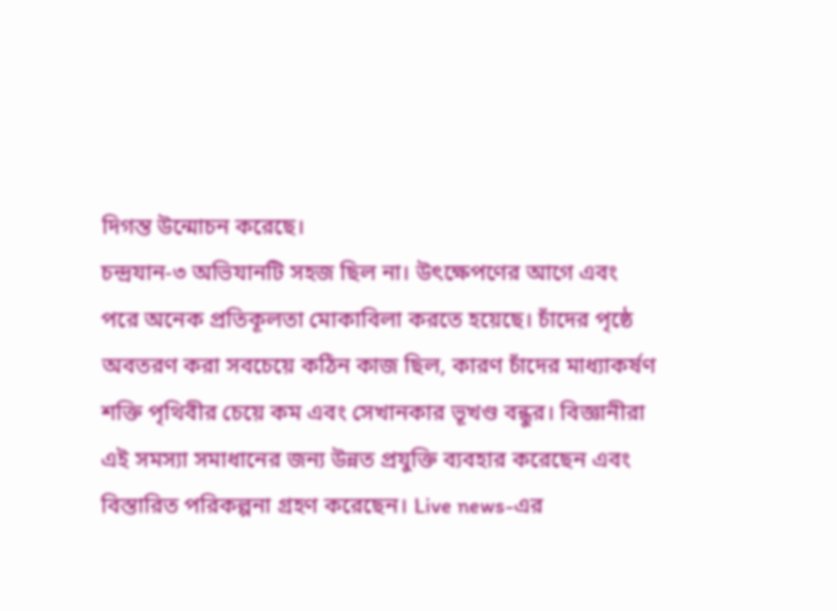দিগন্ত উন্মোচন করেছে।
চন্দ্রযান-৩ অভিযানটি সহজ ছিল না। উৎক্ষেপণের আগে এবং পরে অনেক প্রতিকূলতা মোকাবিলা করতে হয়েছে। চাঁদের পৃষ্ঠে অবতরণ করা সবচেয়ে কঠিন কাজ ছিল, কারণ চাঁদের মাধ্যাকর্ষণ শক্তি পৃথিবীর চেয়ে কম এবং সেখানকার ভূখণ্ড বন্ধুর। বিজ্ঞানীরা এই সমস্যা সমাধানের জন্য উন্নত প্রযুক্তি ব্যবহার করেছেন এবং বিস্তারিত পরিকল্পনা গ্রহণ করেছেন। Live news-এর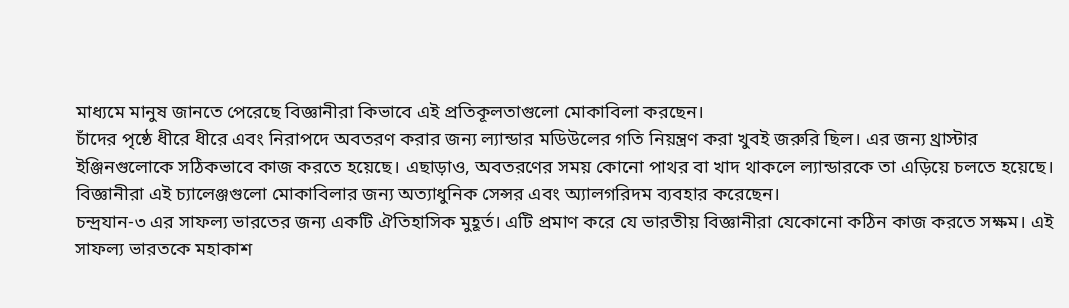মাধ্যমে মানুষ জানতে পেরেছে বিজ্ঞানীরা কিভাবে এই প্রতিকূলতাগুলো মোকাবিলা করছেন।
চাঁদের পৃষ্ঠে ধীরে ধীরে এবং নিরাপদে অবতরণ করার জন্য ল্যান্ডার মডিউলের গতি নিয়ন্ত্রণ করা খুবই জরুরি ছিল। এর জন্য থ্রাস্টার ইঞ্জিনগুলোকে সঠিকভাবে কাজ করতে হয়েছে। এছাড়াও, অবতরণের সময় কোনো পাথর বা খাদ থাকলে ল্যান্ডারকে তা এড়িয়ে চলতে হয়েছে। বিজ্ঞানীরা এই চ্যালেঞ্জগুলো মোকাবিলার জন্য অত্যাধুনিক সেন্সর এবং অ্যালগরিদম ব্যবহার করেছেন।
চন্দ্রযান-৩ এর সাফল্য ভারতের জন্য একটি ঐতিহাসিক মুহূর্ত। এটি প্রমাণ করে যে ভারতীয় বিজ্ঞানীরা যেকোনো কঠিন কাজ করতে সক্ষম। এই সাফল্য ভারতকে মহাকাশ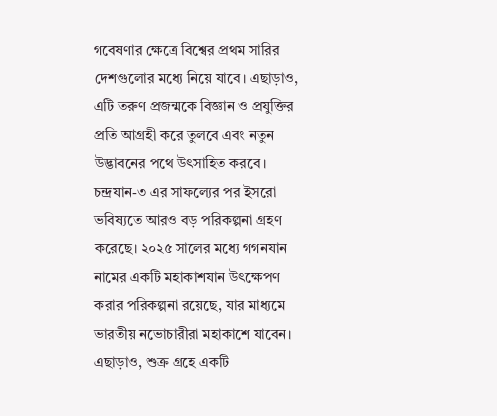গবেষণার ক্ষেত্রে বিশ্বের প্রথম সারির দেশগুলোর মধ্যে নিয়ে যাবে। এছাড়াও, এটি তরুণ প্রজন্মকে বিজ্ঞান ও প্রযুক্তির প্রতি আগ্রহী করে তুলবে এবং নতুন উদ্ভাবনের পথে উৎসাহিত করবে।
চন্দ্রযান-৩ এর সাফল্যের পর ইসরো ভবিষ্যতে আরও বড় পরিকল্পনা গ্রহণ করেছে। ২০২৫ সালের মধ্যে গগনযান নামের একটি মহাকাশযান উৎক্ষেপণ করার পরিকল্পনা রয়েছে, যার মাধ্যমে ভারতীয় নভোচারীরা মহাকাশে যাবেন। এছাড়াও, শুক্র গ্রহে একটি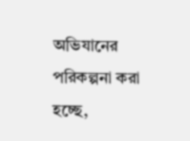অভিযানের পরিকল্পনা করা হচ্ছে,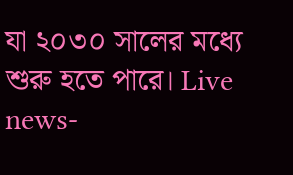যা ২০৩০ সালের মধ্যে শুরু হতে পারে। Live news-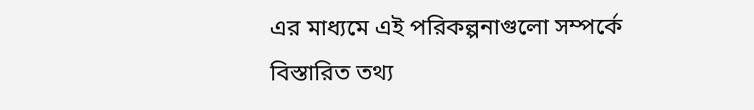এর মাধ্যমে এই পরিকল্পনাগুলো সম্পর্কে বিস্তারিত তথ্য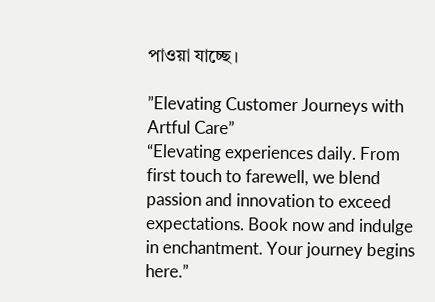পাওয়া যাচ্ছে।

”Elevating Customer Journeys with Artful Care”
“Elevating experiences daily. From first touch to farewell, we blend passion and innovation to exceed expectations. Book now and indulge in enchantment. Your journey begins here.”